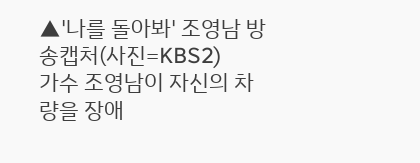▲'나를 돌아봐' 조영남 방송캡처(사진=KBS2)
가수 조영남이 자신의 차량을 장애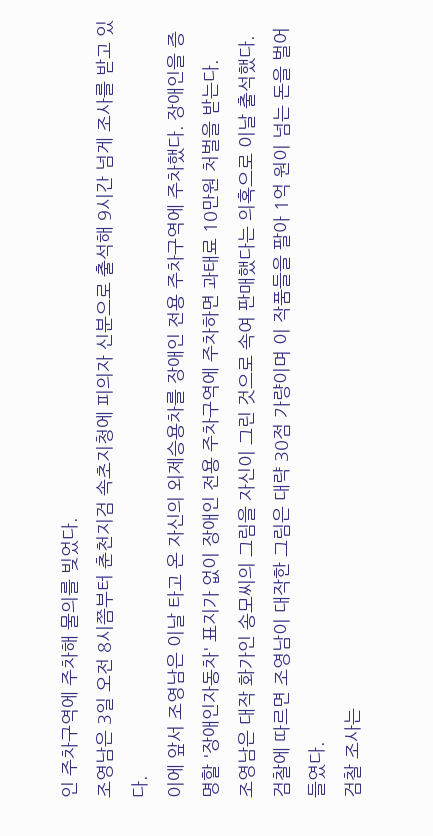인 주차구역에 주차해 물의를 빚었다.
조영남은 3일 오전 8시쯤부터 춘천지검 속초지청에 피의자 신분으로 출석해 9시간 넘게 조사를 받고 있다.
이에 앞서 조영남은 이날 타고 온 자신의 외제승용차를 장애인 전용 주차구역에 주차했다. 장애인을 증명할 '장애인자동차' 표지가 없이 장애인 전용 주차구역에 주차하면 과태료 10만원 처벌을 받는다.
조영남은 대작 화가인 송모씨의 그림을 자신이 그린 것으로 속여 판매했다는 의혹으로 이날 출석했다. 검찰에 따르면 조영남이 대작한 그림은 대략 30점 가량이며 이 작품들을 팔아 1억 원이 넘는 돈을 벌어들였다.
검찰 조사는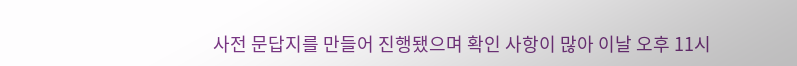사전 문답지를 만들어 진행됐으며 확인 사항이 많아 이날 오후 11시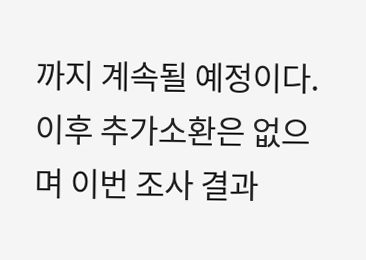까지 계속될 예정이다. 이후 추가소환은 없으며 이번 조사 결과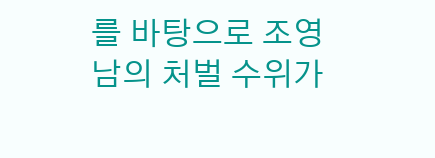를 바탕으로 조영남의 처벌 수위가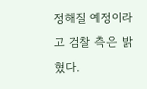정해질 예정이라고 검찰 측은 밝혔다.